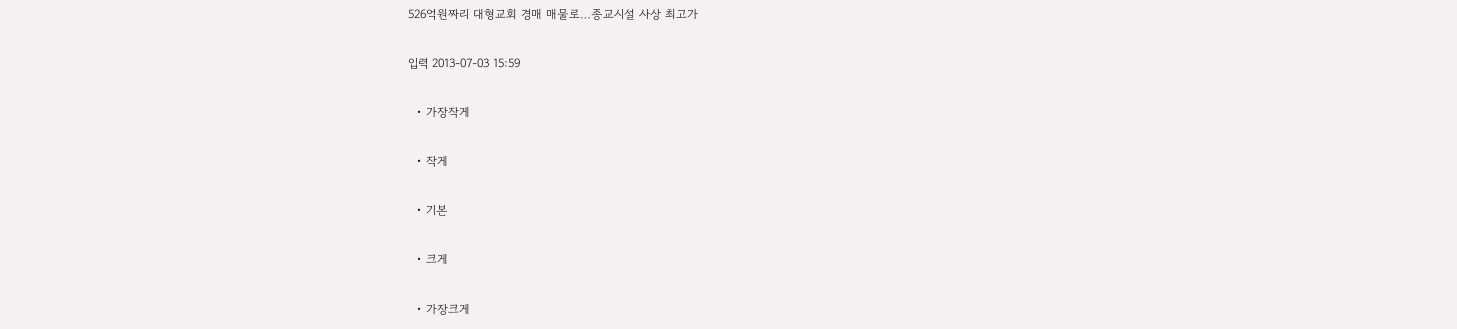526억원짜리 대형교회 경매 매물로…종교시설 사상 최고가

입력 2013-07-03 15:59

  • 가장작게

  • 작게

  • 기본

  • 크게

  • 가장크게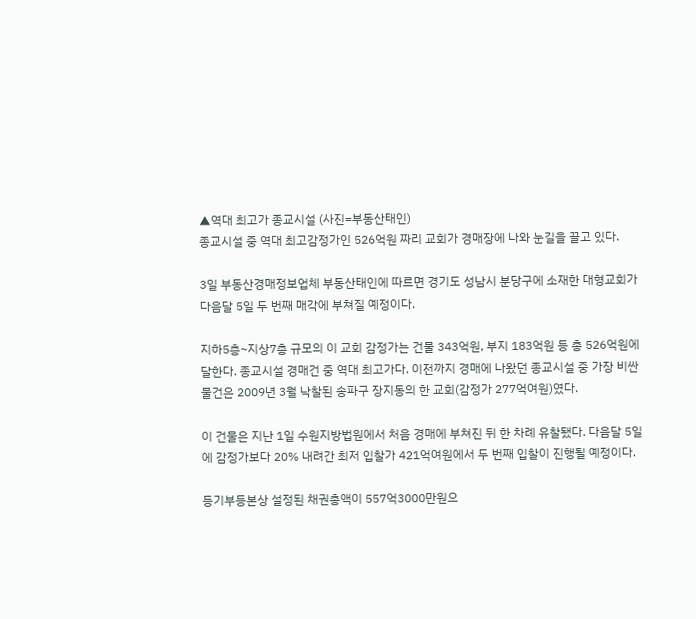▲역대 최고가 종교시설 (사진=부동산태인)
종교시설 중 역대 최고감정가인 526억원 짜리 교회가 경매장에 나와 눈길을 끌고 있다.

3일 부동산경매정보업체 부동산태인에 따르면 경기도 성남시 분당구에 소재한 대형교회가 다음달 5일 두 번째 매각에 부쳐질 예정이다.

지하5층~지상7층 규모의 이 교회 감정가는 건물 343억원, 부지 183억원 등 총 526억원에 달한다. 종교시설 경매건 중 역대 최고가다. 이전까지 경매에 나왔던 종교시설 중 가장 비싼 물건은 2009년 3월 낙찰된 송파구 장지동의 한 교회(감정가 277억여원)였다.

이 건물은 지난 1일 수원지방법원에서 처음 경매에 부쳐진 뒤 한 차례 유찰됐다. 다음달 5일에 감정가보다 20% 내려간 최저 입찰가 421억여원에서 두 번째 입찰이 진행될 예정이다.

등기부등본상 설정된 채권총액이 557억3000만원으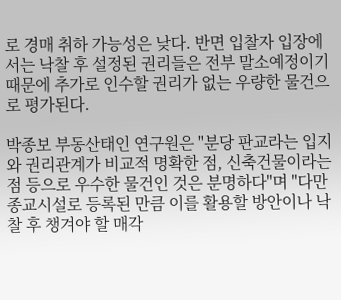로 경매 취하 가능성은 낮다. 반면 입찰자 입장에서는 낙찰 후 설정된 권리들은 전부 말소예정이기 때문에 추가로 인수할 권리가 없는 우량한 물건으로 평가된다.

박종보 부동산태인 연구원은 "분당 판교라는 입지와 권리관계가 비교적 명확한 점, 신축건물이라는 점 등으로 우수한 물건인 것은 분명하다"며 "다만 종교시설로 등록된 만큼 이를 활용할 방안이나 낙찰 후 챙겨야 할 매각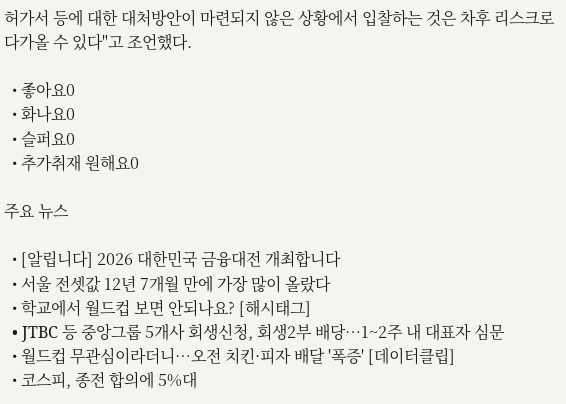허가서 등에 대한 대처방안이 마련되지 않은 상황에서 입찰하는 것은 차후 리스크로 다가올 수 있다"고 조언했다.

  • 좋아요0
  • 화나요0
  • 슬퍼요0
  • 추가취재 원해요0

주요 뉴스

  • [알립니다] 2026 대한민국 금융대전 개최합니다
  • 서울 전셋값 12년 7개월 만에 가장 많이 올랐다
  • 학교에서 월드컵 보면 안되나요? [해시태그]
  • JTBC 등 중앙그룹 5개사 회생신청, 회생2부 배당…1~2주 내 대표자 심문
  • 월드컵 무관심이라더니…오전 치킨·피자 배달 '폭증' [데이터클립]
  • 코스피, 종전 합의에 5%대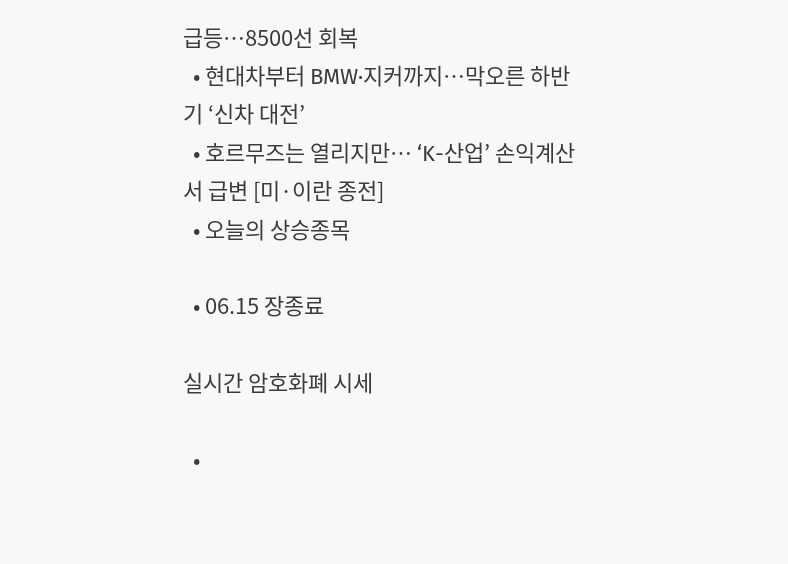급등…8500선 회복
  • 현대차부터 BMW·지커까지…막오른 하반기 ‘신차 대전’
  • 호르무즈는 열리지만… ‘K-산업’ 손익계산서 급변 [미·이란 종전]
  • 오늘의 상승종목

  • 06.15 장종료

실시간 암호화폐 시세

  •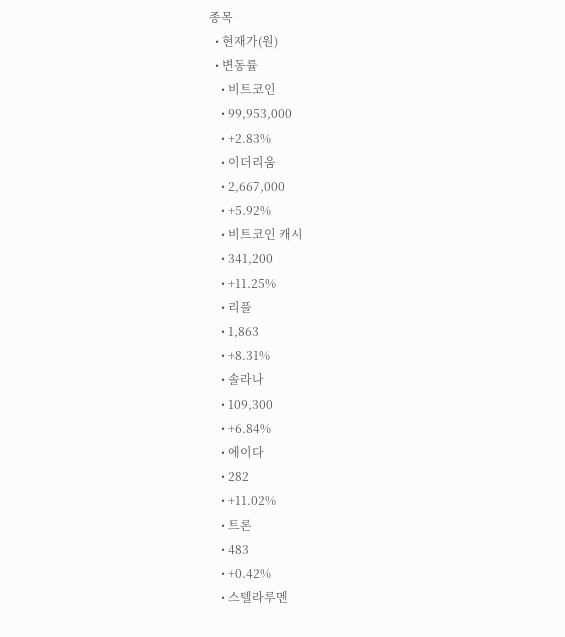종목
  • 현재가(원)
  • 변동률
    • 비트코인
    • 99,953,000
    • +2.83%
    • 이더리움
    • 2,667,000
    • +5.92%
    • 비트코인 캐시
    • 341,200
    • +11.25%
    • 리플
    • 1,863
    • +8.31%
    • 솔라나
    • 109,300
    • +6.84%
    • 에이다
    • 282
    • +11.02%
    • 트론
    • 483
    • +0.42%
    • 스텔라루멘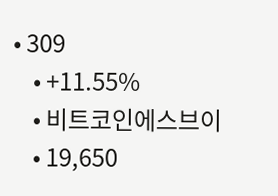• 309
    • +11.55%
    • 비트코인에스브이
    • 19,650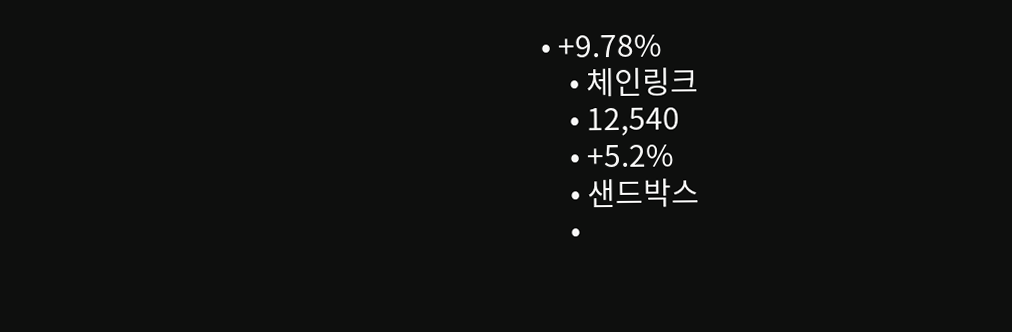• +9.78%
    • 체인링크
    • 12,540
    • +5.2%
    • 샌드박스
    •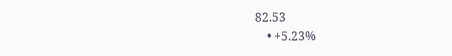82.53
    • +5.23%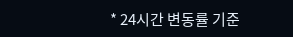* 24시간 변동률 기준